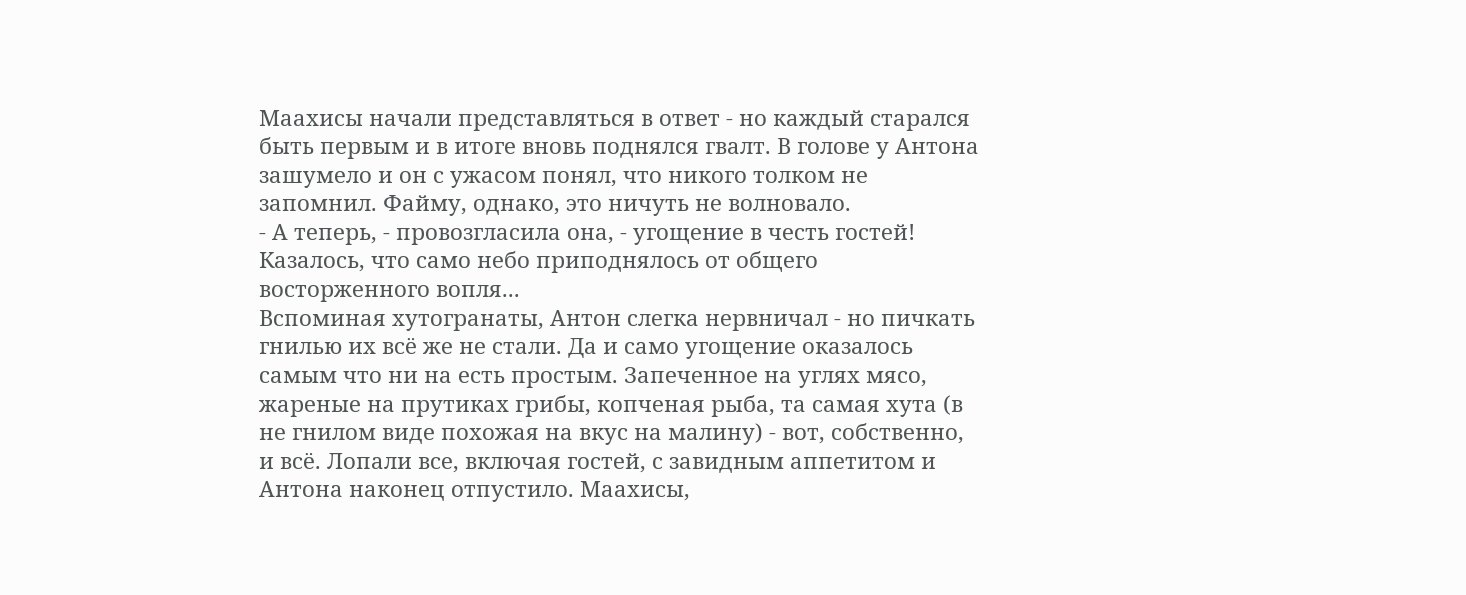Маахисы начали представляться в ответ - но каждый старался быть первым и в итоге вновь поднялся гвалт. В голове у Антона зашумело и он с ужасом понял, что никого толком не запомнил. Файму, однако, это ничуть не волновало.
- А теперь, - провозгласила она, - угощение в честь гостей!
Казалось, что само небо приподнялось от общего восторженного вопля...
Вспоминая хутогранаты, Антон слегка нервничал - но пичкать гнилью их всё же не стали. Да и само угощение оказалось самым что ни на есть простым. Запеченное на углях мясо, жареные на прутиках грибы, копченая рыба, та самая хута (в не гнилом виде похожая на вкус на малину) - вот, собственно, и всё. Лопали все, включая гостей, с завидным аппетитом и Антона наконец отпустило. Маахисы,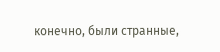конечно, были странные,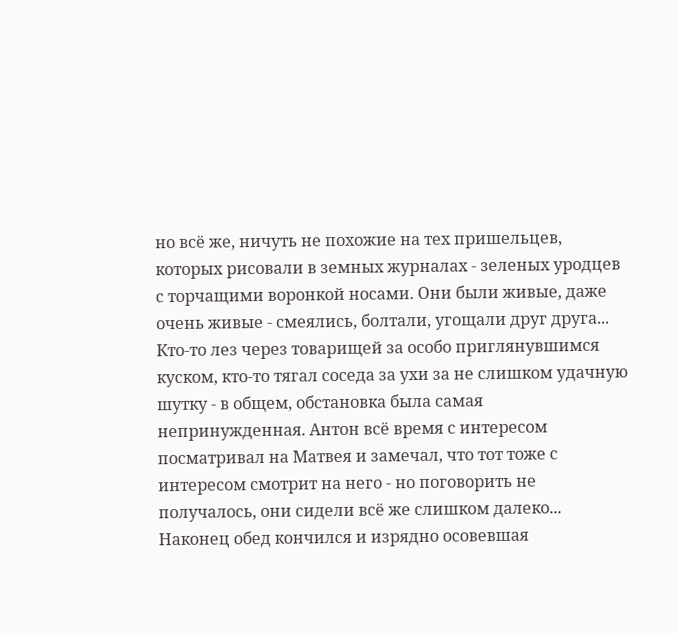но всё же, ничуть не похожие на тех пришельцев, которых рисовали в земных журналах - зеленых уродцев с торчащими воронкой носами. Они были живые, даже очень живые - смеялись, болтали, угощали друг друга... Кто-то лез через товарищей за особо приглянувшимся куском, кто-то тягал соседа за ухи за не слишком удачную шутку - в общем, обстановка была самая непринужденная. Антон всё время с интересом посматривал на Матвея и замечал, что тот тоже с интересом смотрит на него - но поговорить не получалось, они сидели всё же слишком далеко...
Наконец обед кончился и изрядно осовевшая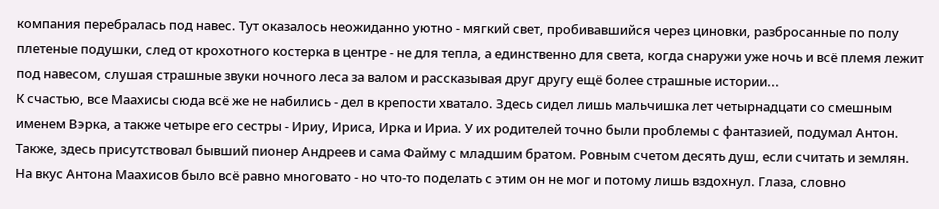компания перебралась под навес. Тут оказалось неожиданно уютно - мягкий свет, пробивавшийся через циновки, разбросанные по полу плетеные подушки, след от крохотного костерка в центре - не для тепла, а единственно для света, когда снаружи уже ночь и всё племя лежит под навесом, слушая страшные звуки ночного леса за валом и рассказывая друг другу ещё более страшные истории...
К счастью, все Маахисы сюда всё же не набились - дел в крепости хватало. Здесь сидел лишь мальчишка лет четырнадцати со смешным именем Вэрка, а также четыре его сестры - Ириу, Ириса, Ирка и Ириа. У их родителей точно были проблемы с фантазией, подумал Антон. Также, здесь присутствовал бывший пионер Андреев и сама Файму с младшим братом. Ровным счетом десять душ, если считать и землян. На вкус Антона Маахисов было всё равно многовато - но что-то поделать с этим он не мог и потому лишь вздохнул. Глаза, словно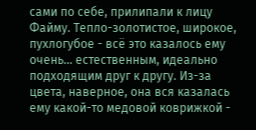сами по себе, прилипали к лицу Файму. Тепло-золотистое, широкое, пухлогубое - всё это казалось ему очень... естественным, идеально подходящим друг к другу. Из-за цвета, наверное, она вся казалась ему какой-то медовой коврижкой -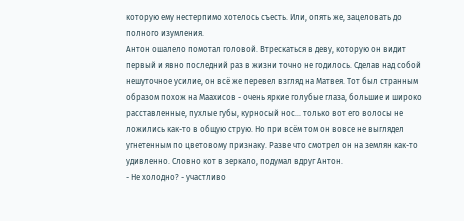которую ему нестерпимо хотелось съесть. Или, опять же, зацеловать до полного изумления.
Антон ошалело помотал головой. Втрескаться в деву, которую он видит первый и явно последний раз в жизни точно не годилось. Сделав над собой нешуточное усилие, он всё же перевел взгляд на Матвея. Тот был странным образом похож на Маахисов - очень яркие голубые глаза, большие и широко расставленные, пухлые губы, курносый нос... только вот его волосы не ложились как-то в общую струю. Но при всём том он вовсе не выглядел угнетенным по цветовому признаку. Разве что смотрел он на землян как-то удивленно. Словно кот в зеркало, подумал вдруг Антон.
- Не холодно? - участливо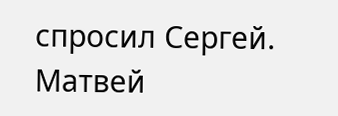спросил Сергей.
Матвей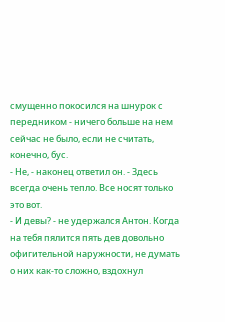смущенно покосился на шнурок с передником - ничего больше на нем сейчас не было, если не считать, конечно, бус.
- Не, - наконец ответил он. - Здесь всегда очень тепло. Все носят только это вот.
- И девы? - не удержался Антон. Когда на тебя пялится пять дев довольно офигительной наружности, не думать о них как-то сложно, вздохнул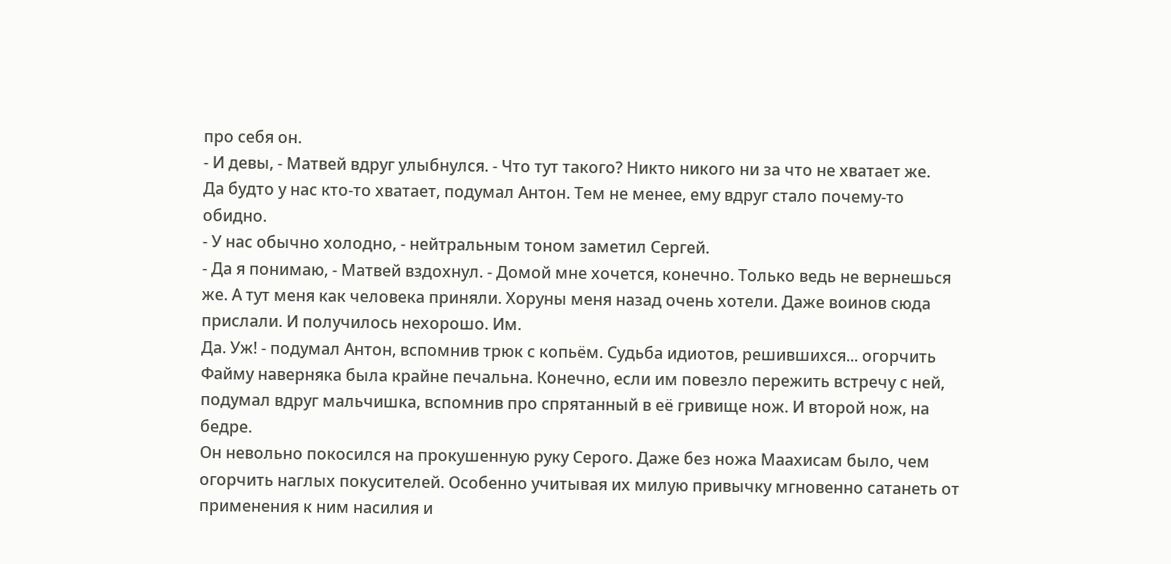про себя он.
- И девы, - Матвей вдруг улыбнулся. - Что тут такого? Никто никого ни за что не хватает же.
Да будто у нас кто-то хватает, подумал Антон. Тем не менее, ему вдруг стало почему-то обидно.
- У нас обычно холодно, - нейтральным тоном заметил Сергей.
- Да я понимаю, - Матвей вздохнул. - Домой мне хочется, конечно. Только ведь не вернешься же. А тут меня как человека приняли. Хоруны меня назад очень хотели. Даже воинов сюда прислали. И получилось нехорошо. Им.
Да. Уж! - подумал Антон, вспомнив трюк с копьём. Судьба идиотов, решившихся... огорчить Файму наверняка была крайне печальна. Конечно, если им повезло пережить встречу с ней, подумал вдруг мальчишка, вспомнив про спрятанный в её гривище нож. И второй нож, на бедре.
Он невольно покосился на прокушенную руку Серого. Даже без ножа Маахисам было, чем огорчить наглых покусителей. Особенно учитывая их милую привычку мгновенно сатанеть от применения к ним насилия и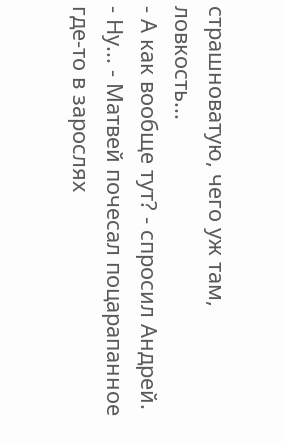страшноватую, чего уж там, ловкость...
- А как вообще тут? - спросил Андрей.
- Ну... - Матвей почесал поцарапанное где-то в зарослях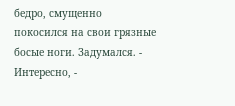бедро, смущенно покосился на свои грязные босые ноги. Задумался. - Интересно, -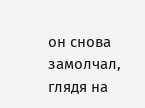он снова замолчал, глядя на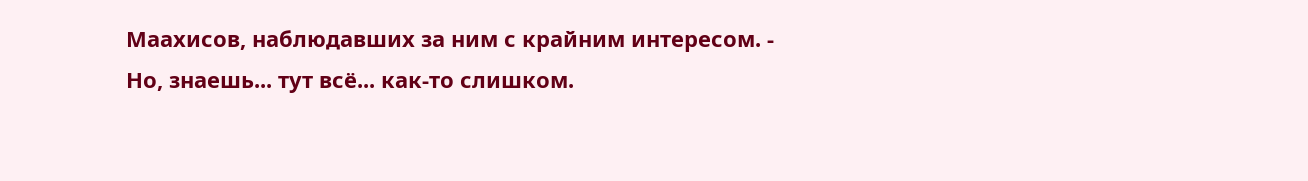Маахисов, наблюдавших за ним с крайним интересом. - Но, знаешь... тут всё... как-то слишком.